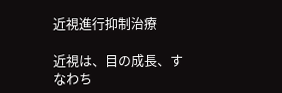近視進行抑制治療

近視は、目の成長、すなわち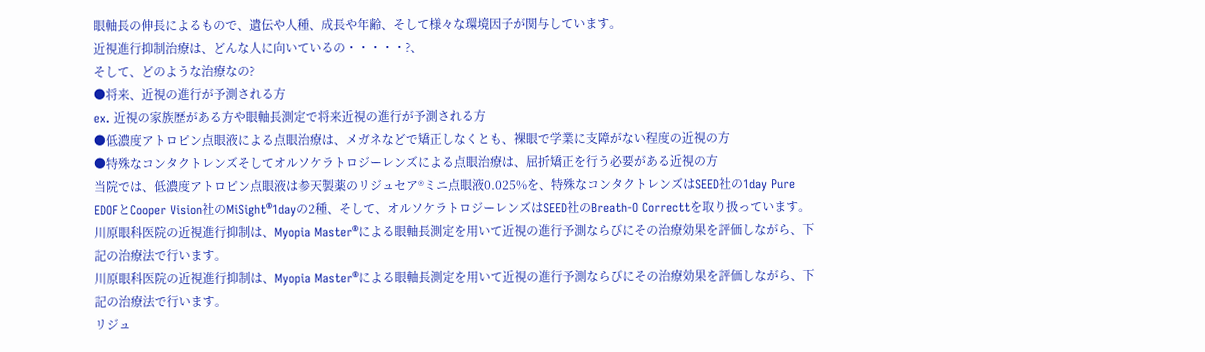眼軸長の伸長によるもので、遺伝や人種、成長や年齢、そして様々な環境因子が関与しています。
近視進行抑制治療は、どんな人に向いているの・・・・・?、
そして、どのような治療なの?
●将来、近視の進行が予測される方
ex. 近視の家族歴がある方や眼軸長測定で将来近視の進行が予測される方
●低濃度アトロピン点眼液による点眼治療は、メガネなどで矯正しなくとも、裸眼で学業に支障がない程度の近視の方
●特殊なコンタクトレンズそしてオルソケラトロジーレンズによる点眼治療は、屈折矯正を行う必要がある近視の方
当院では、低濃度アトロピン点眼液は参天製薬のリジュセア®ミニ点眼液0.025%を、特殊なコンタクトレンズはSEED社の1day Pure EDOFとCooper Vision社のMiSight®1dayの2種、そして、オルソケラトロジーレンズはSEED社のBreath-O Correcttを取り扱っています。
川原眼科医院の近視進行抑制は、Myopia Master®による眼軸長測定を用いて近視の進行予測ならびにその治療効果を評価しながら、下記の治療法で行います。
川原眼科医院の近視進行抑制は、Myopia Master®による眼軸長測定を用いて近視の進行予測ならびにその治療効果を評価しながら、下記の治療法で行います。
リジュ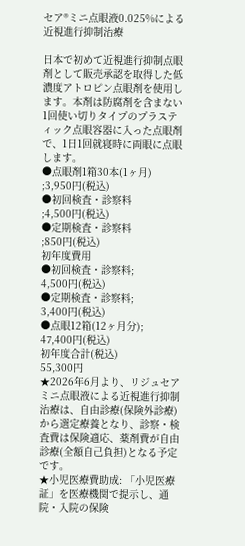セア®ミニ点眼液0.025%による近視進行抑制治療

日本で初めて近視進行抑制点眼剤として販売承認を取得した低濃度アトロピン点眼剤を使用します。本剤は防腐剤を含まない1回使い切りタイプのプラスティック点眼容器に入った点眼剤で、1日1回就寝時に両眼に点眼します。
●点眼剤1箱30本(1ヶ月)
;3,950円(税込)
●初回検査・診察料
;4,500円(税込)
●定期検査・診察料
;850円(税込)
初年度費用
●初回検査・診察料;
4,500円(税込)
●定期検査・診察料;
3,400円(税込)
●点眼12箱(12ヶ月分);
47,400円(税込)
初年度合計(税込)
55,300円
★2026年6月より、リジュセアミニ点眼液による近視進行抑制治療は、自由診療(保険外診療)から選定療養となり、診察・検査費は保険適応、薬剤費が自由診療(全額自己負担)となる予定です。
★小児医療費助成: 「小児医療証」を医療機関で提示し、通院・入院の保険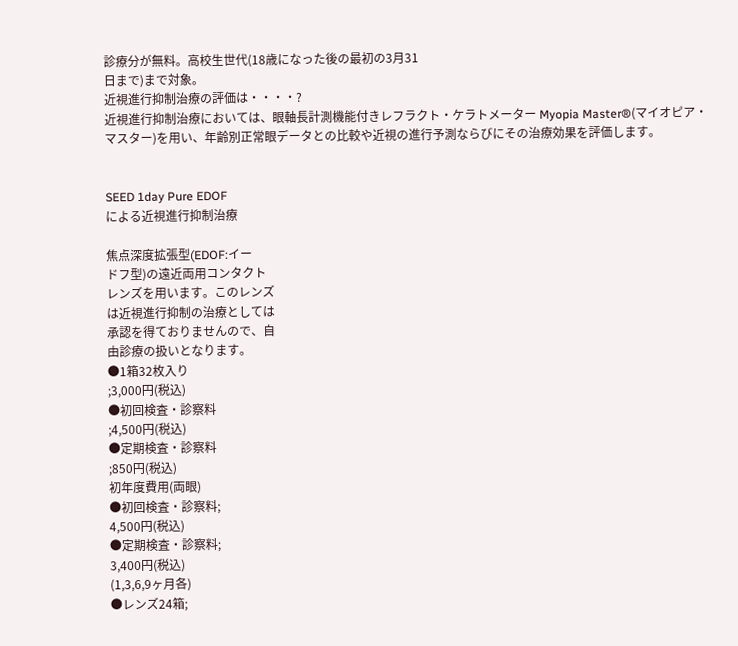診療分が無料。高校生世代(18歳になった後の最初の3月31
日まで)まで対象。
近視進行抑制治療の評価は・・・・?
近視進行抑制治療においては、眼軸長計測機能付きレフラクト・ケラトメーター Myopia Master®(マイオピア・マスター)を用い、年齢別正常眼データとの比較や近視の進行予測ならびにその治療効果を評価します。


SEED 1day Pure EDOF
による近視進行抑制治療

焦点深度拡張型(EDOF:イー
ドフ型)の遠近両用コンタクト
レンズを用います。このレンズ
は近視進行抑制の治療としては
承認を得ておりませんので、自
由診療の扱いとなります。
●1箱32枚入り
;3,000円(税込)
●初回検査・診察料
;4,500円(税込)
●定期検査・診察料
;850円(税込)
初年度費用(両眼)
●初回検査・診察料;
4,500円(税込)
●定期検査・診察料;
3,400円(税込)
(1,3,6,9ヶ月各)
●レンズ24箱;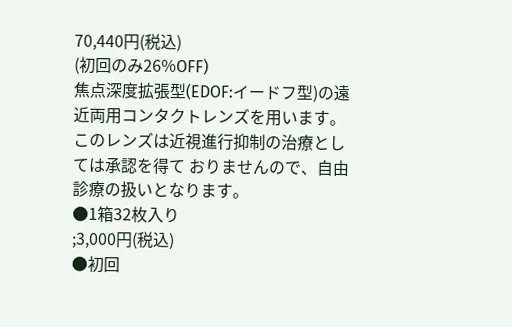70,440円(税込)
(初回のみ26%OFF)
焦点深度拡張型(EDOF:イードフ型)の遠近両用コンタクトレンズを用います。このレンズは近視進行抑制の治療としては承認を得て おりませんので、自由診療の扱いとなります。
●1箱32枚入り
;3,000円(税込)
●初回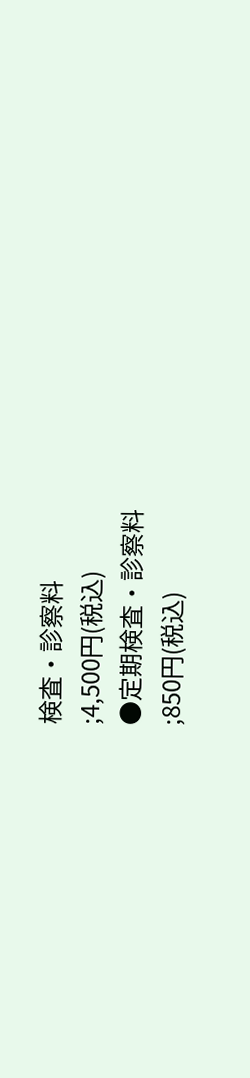検査・診察料
;4,500円(税込)
●定期検査・診察料
;850円(税込)